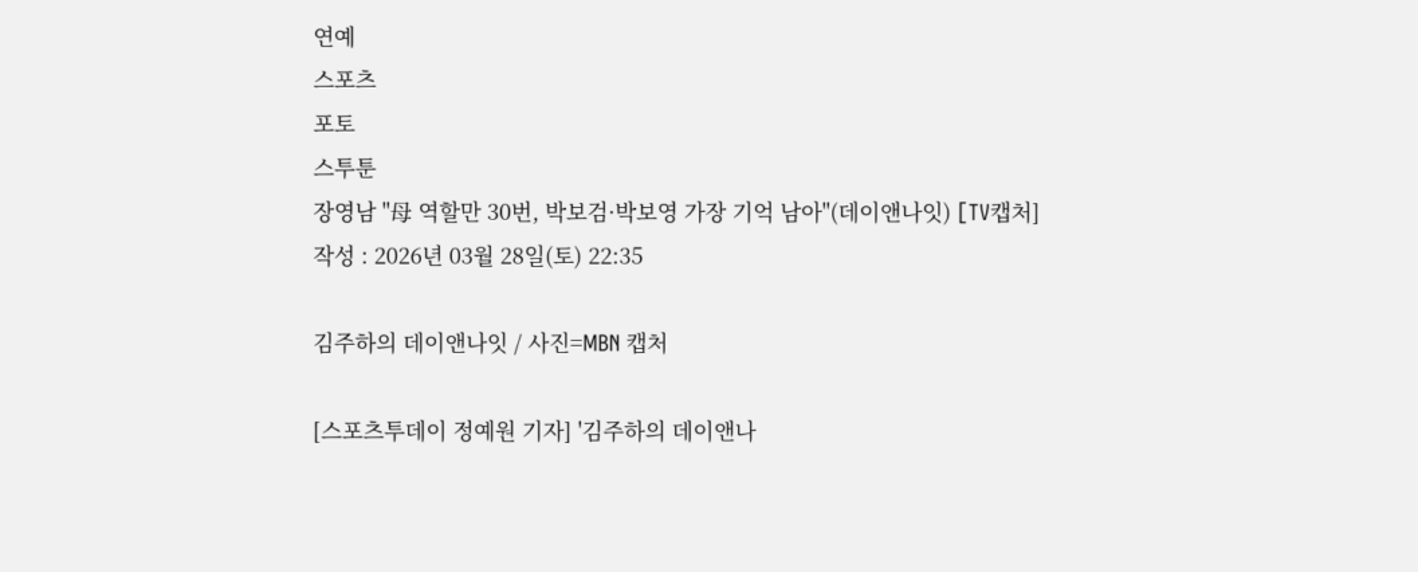연예
스포츠
포토
스투툰
장영남 "母 역할만 30번, 박보검·박보영 가장 기억 남아"(데이앤나잇) [TV캡처]
작성 : 2026년 03월 28일(토) 22:35

김주하의 데이앤나잇 / 사진=MBN 캡처

[스포츠투데이 정예원 기자] '김주하의 데이앤나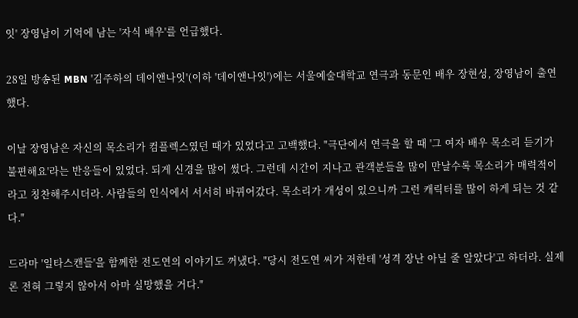잇' 장영남이 기억에 남는 '자식 배우'를 언급했다.

28일 방송된 MBN '김주하의 데이앤나잇'(이하 '데이앤나잇')에는 서울예술대학교 연극과 동문인 배우 장현성, 장영남이 출연했다.

이날 장영남은 자신의 목소리가 컴플렉스였던 때가 있었다고 고백했다. "극단에서 연극을 할 때 '그 여자 배우 목소리 듣기가 불편해요'라는 반응들이 있었다. 되게 신경을 많이 썼다. 그런데 시간이 지나고 관객분들을 많이 만날수록 목소리가 매력적이라고 칭찬해주시더라. 사람들의 인식에서 서서히 바뀌어갔다. 목소리가 개성이 있으니까 그런 캐릭터를 많이 하게 되는 것 같다."

드라마 '일타스캔들'을 함께한 전도연의 이야기도 꺼냈다. "당시 전도연 씨가 저한테 '성격 장난 아닐 줄 알았다'고 하더라. 실제론 전혀 그렇지 않아서 아마 실망했을 거다."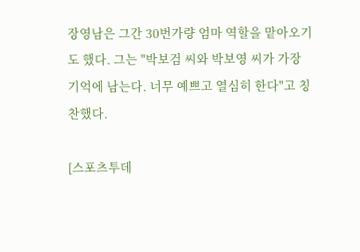장영남은 그간 30번가량 엄마 역할을 맡아오기도 했다. 그는 "박보검 씨와 박보영 씨가 가장 기억에 남는다. 너무 예쁘고 열심히 한다"고 칭찬했다.

[스포츠투데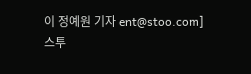이 정예원 기자 ent@stoo.com]
스투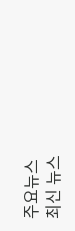주요뉴스
최신 뉴스